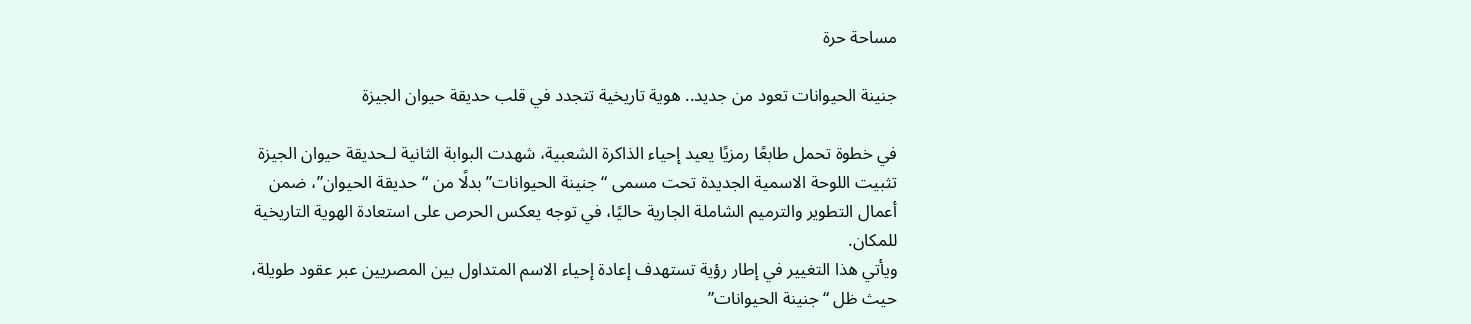مساحة حرة

جنينة الحيوانات تعود من جديد.. هوية تاريخية تتجدد في قلب حديقة حيوان الجيزة

في خطوة تحمل طابعًا رمزيًا يعيد إحياء الذاكرة الشعبية، شهدت البوابة الثانية لـحديقة حيوان الجيزة تثبيت اللوحة الاسمية الجديدة تحت مسمى “جنينة الحيوانات” بدلًا من “حديقة الحيوان”، ضمن أعمال التطوير والترميم الشاملة الجارية حاليًا، في توجه يعكس الحرص على استعادة الهوية التاريخية للمكان.
ويأتي هذا التغيير في إطار رؤية تستهدف إعادة إحياء الاسم المتداول بين المصريين عبر عقود طويلة، حيث ظل “جنينة الحيوانات”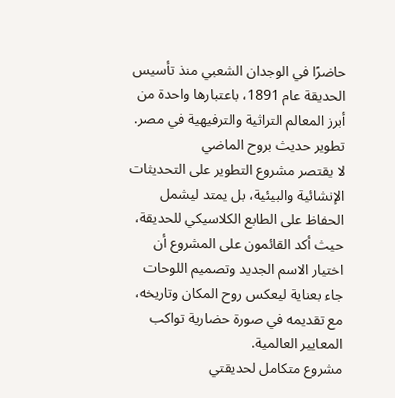حاضرًا في الوجدان الشعبي منذ تأسيس الحديقة عام 1891، باعتبارها واحدة من أبرز المعالم التراثية والترفيهية في مصر.
تطوير حديث بروح الماضي
لا يقتصر مشروع التطوير على التحديثات الإنشائية والبيئية، بل يمتد ليشمل الحفاظ على الطابع الكلاسيكي للحديقة، حيث أكد القائمون على المشروع أن اختيار الاسم الجديد وتصميم اللوحات جاء بعناية ليعكس روح المكان وتاريخه، مع تقديمه في صورة حضارية تواكب المعايير العالمية.
مشروع متكامل لحديقتي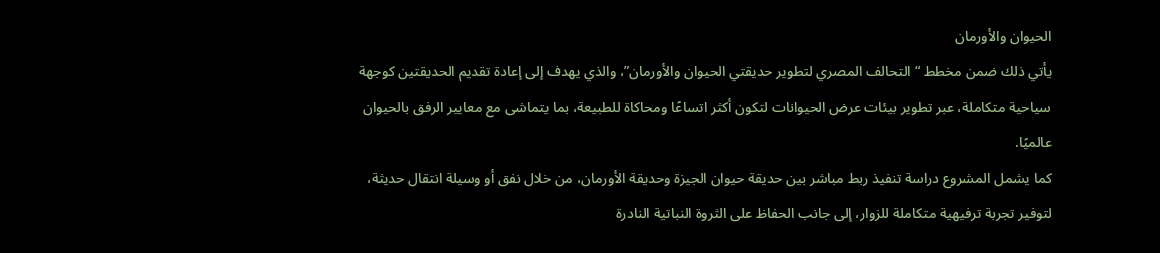الحيوان والأورمان
يأتي ذلك ضمن مخطط “التحالف المصري لتطوير حديقتي الحيوان والأورمان”، والذي يهدف إلى إعادة تقديم الحديقتين كوجهة سياحية متكاملة، عبر تطوير بيئات عرض الحيوانات لتكون أكثر اتساعًا ومحاكاة للطبيعة، بما يتماشى مع معايير الرفق بالحيوان عالميًا.
كما يشمل المشروع دراسة تنفيذ ربط مباشر بين حديقة حيوان الجيزة وحديقة الأورمان، من خلال نفق أو وسيلة انتقال حديثة، لتوفير تجربة ترفيهية متكاملة للزوار، إلى جانب الحفاظ على الثروة النباتية النادرة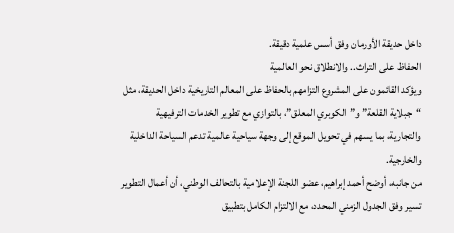داخل حديقة الأورمان وفق أسس علمية دقيقة.
الحفاظ على التراث.. والانطلاق نحو العالمية
ويؤكد القائمون على المشروع التزامهم بالحفاظ على المعالم التاريخية داخل الحديقة، مثل “جبلاية القلعة” و”الكوبري المعلق”، بالتوازي مع تطوير الخدمات الترفيهية والتجارية، بما يسهم في تحويل الموقع إلى وجهة سياحية عالمية تدعم السياحة الداخلية والخارجية.
من جانبه، أوضح أحمد إبراهيم، عضو اللجنة الإعلامية بالتحالف الوطني، أن أعمال التطوير تسير وفق الجدول الزمني المحدد، مع الالتزام الكامل بتطبيق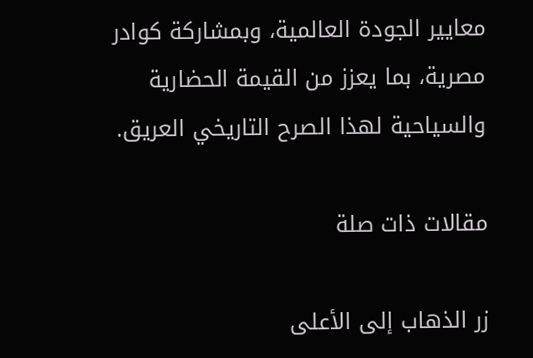معايير الجودة العالمية، وبمشاركة كوادر مصرية، بما يعزز من القيمة الحضارية والسياحية لهذا الصرح التاريخي العريق.

مقالات ذات صلة

زر الذهاب إلى الأعلى